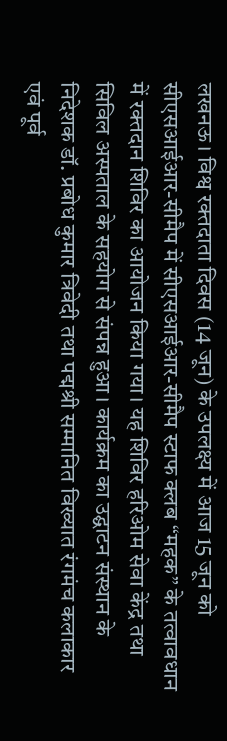लखनऊ। विश्व रक्तदाता दिवस (14 जून) के उपलक्ष्य में आज 15 जून को सीएसआईआर-सीमैप में सीएसआईआर-सीमैप स्टाफ क्लब “महक” के तत्वावधान में रक्तदान शिविर का आयोजन किया गया। यह शिविर हरिओम सेवा केंद्र तथा सिविल अस्पताल के सहयोग से संपन्न हुआ। कार्यक्रम का उद्घाटन संस्थान के निदेशक डॉ. प्रबोध कुमार त्रिवेदी तथा पद्मश्री सम्मानित विख्यात रंगमंच कलाकार एवं पूर्व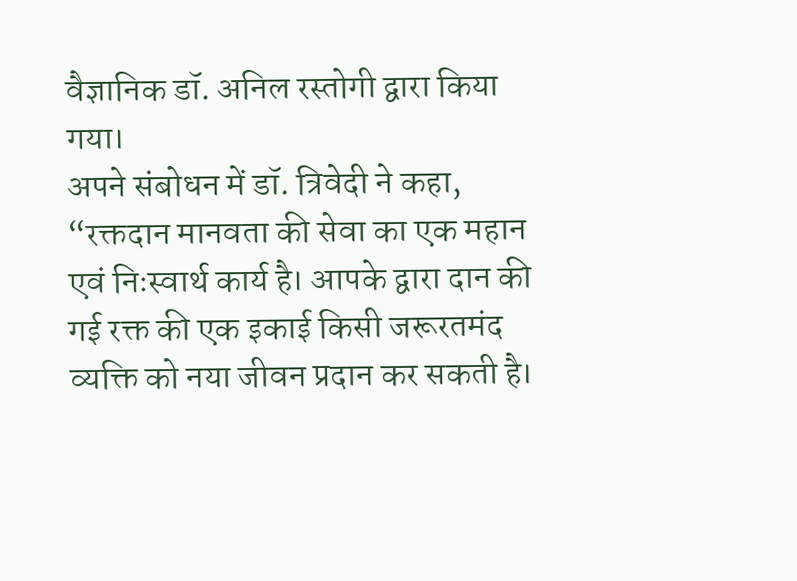वैज्ञानिक डॉ. अनिल रस्तोगी द्वारा किया गया।
अपने संबोधन में डॉ. त्रिवेदी ने कहा, “रक्तदान मानवता की सेवा का एक महान एवं निःस्वार्थ कार्य है। आपके द्वारा दान की गई रक्त की एक इकाई किसी जरूरतमंद व्यक्ति को नया जीवन प्रदान कर सकती है।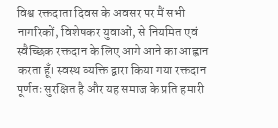विश्व रक्तदाता दिवस के अवसर पर मैं सभी नागरिकों, विशेषकर युवाओं, से नियमित एवं स्वैच्छिक रक्तदान के लिए आगे आने का आह्वान करता हूँ। स्वस्थ व्यक्ति द्वारा किया गया रक्तदान पूर्णतः सुरक्षित है और यह समाज के प्रति हमारी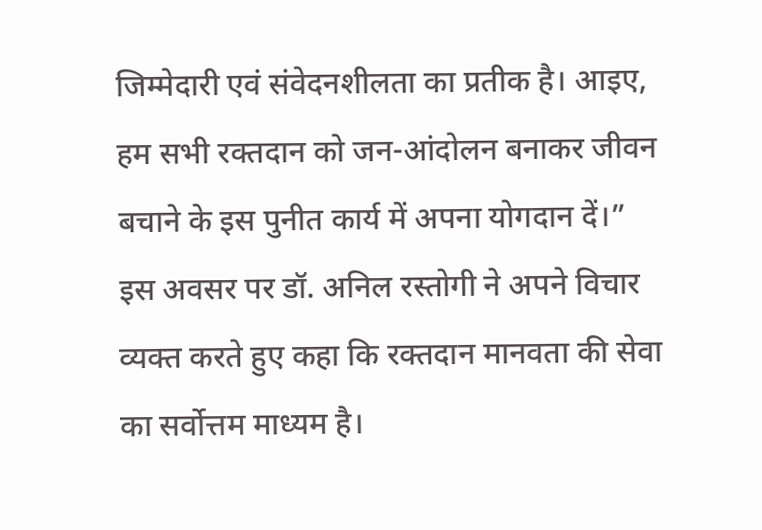जिम्मेदारी एवं संवेदनशीलता का प्रतीक है। आइए, हम सभी रक्तदान को जन-आंदोलन बनाकर जीवन बचाने के इस पुनीत कार्य में अपना योगदान दें।”
इस अवसर पर डॉ. अनिल रस्तोगी ने अपने विचार व्यक्त करते हुए कहा कि रक्तदान मानवता की सेवा का सर्वोत्तम माध्यम है।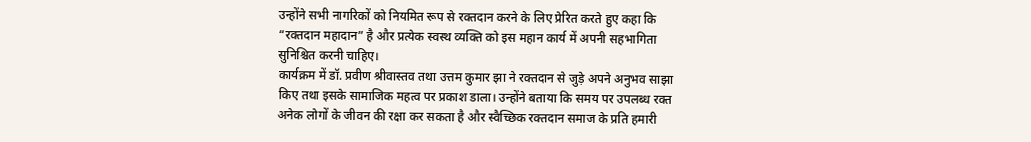उन्होंने सभी नागरिकों को नियमित रूप से रक्तदान करने के लिए प्रेरित करते हुए कहा कि “रक्तदान महादान” है और प्रत्येक स्वस्थ व्यक्ति को इस महान कार्य में अपनी सहभागिता सुनिश्चित करनी चाहिए।
कार्यक्रम में डॉ. प्रवीण श्रीवास्तव तथा उत्तम कुमार झा ने रक्तदान से जुड़े अपने अनुभव साझा किए तथा इसके सामाजिक महत्व पर प्रकाश डाला। उन्होंने बताया कि समय पर उपलब्ध रक्त अनेक लोगों के जीवन की रक्षा कर सकता है और स्वैच्छिक रक्तदान समाज के प्रति हमारी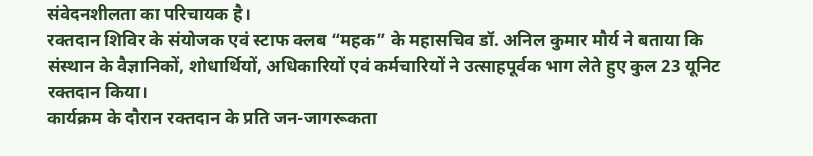संवेदनशीलता का परिचायक है।
रक्तदान शिविर के संयोजक एवं स्टाफ क्लब “महक” के महासचिव डॉ. अनिल कुमार मौर्य ने बताया कि संस्थान के वैज्ञानिकों, शोधार्थियों, अधिकारियों एवं कर्मचारियों ने उत्साहपूर्वक भाग लेते हुए कुल 23 यूनिट रक्तदान किया।
कार्यक्रम के दौरान रक्तदान के प्रति जन-जागरूकता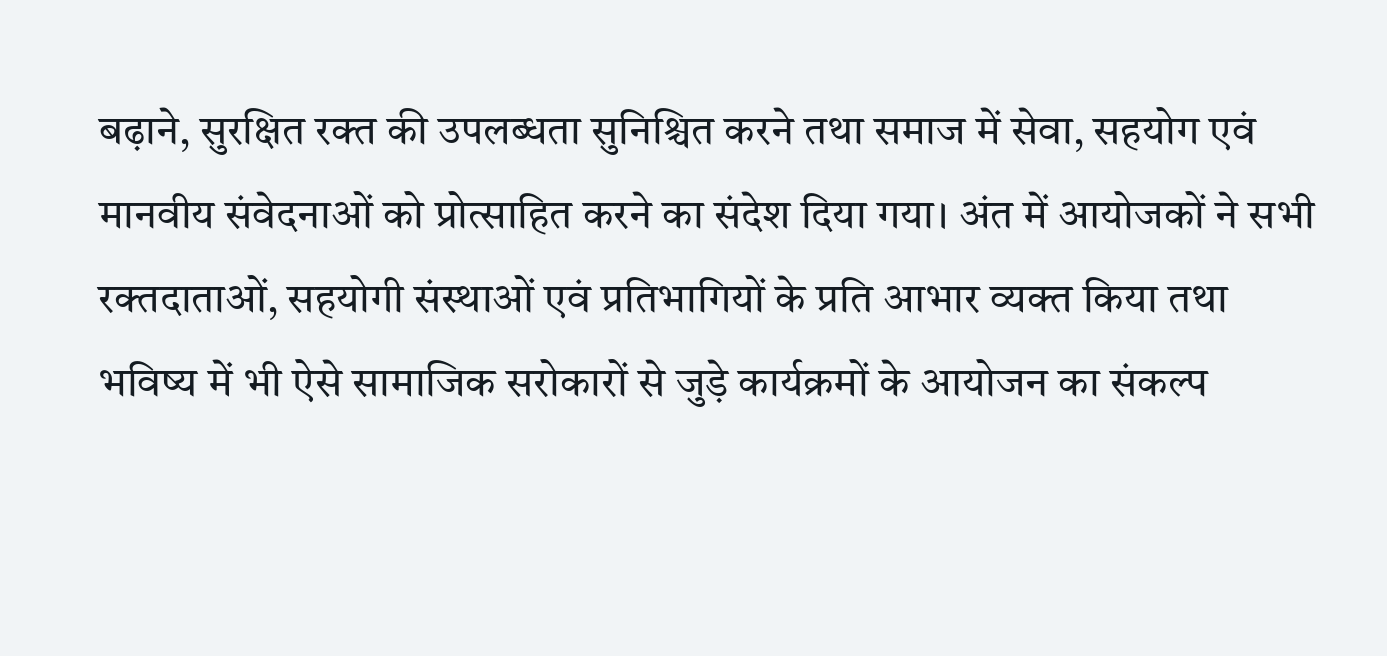बढ़ाने, सुरक्षित रक्त की उपलब्धता सुनिश्चित करने तथा समाज में सेवा, सहयोग एवं मानवीय संवेदनाओं को प्रोत्साहित करने का संदेश दिया गया। अंत में आयोजकों ने सभी रक्तदाताओं, सहयोगी संस्थाओं एवं प्रतिभागियों के प्रति आभार व्यक्त किया तथा भविष्य में भी ऐसे सामाजिक सरोकारों से जुड़े कार्यक्रमों के आयोजन का संकल्प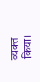व्यक्त किया।